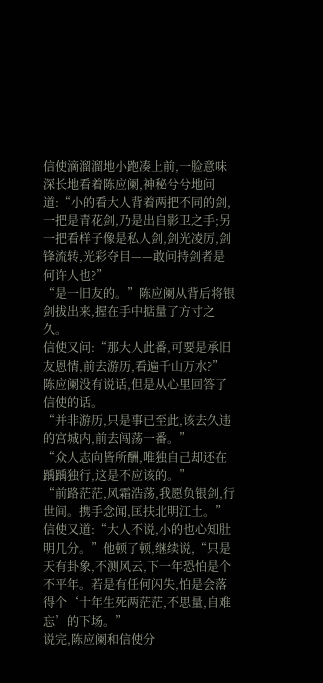信使滴溜溜地小跑凑上前,一脸意味深长地看着陈应阑,神秘兮兮地问道:“小的看大人背着两把不同的剑,一把是青花剑,乃是出自影卫之手;另一把看样子像是私人剑,剑光凌厉,剑锋流转,光彩夺目——敢问持剑者是何许人也?”
“是一旧友的。”陈应阑从背后将银剑拔出来,握在手中掂量了方寸之久。
信使又问:“那大人此番,可要是承旧友恩情,前去游历,看遍千山万水?”
陈应阑没有说话,但是从心里回答了信使的话。
“并非游历,只是事已至此,该去久违的宫城内,前去闯荡一番。”
“众人志向皆所酬,唯独自己却还在踽踽独行,这是不应该的。”
“前路茫茫,风霜浩荡,我愿负银剑,行世间。携手念闻,匡扶北明江土。”
信使又道:“大人不说,小的也心知肚明几分。”他顿了顿,继续说,“只是天有卦象,不测风云,下一年恐怕是个不平年。若是有任何闪失,怕是会落得个‘十年生死两茫茫,不思量,自难忘’的下场。”
说完,陈应阑和信使分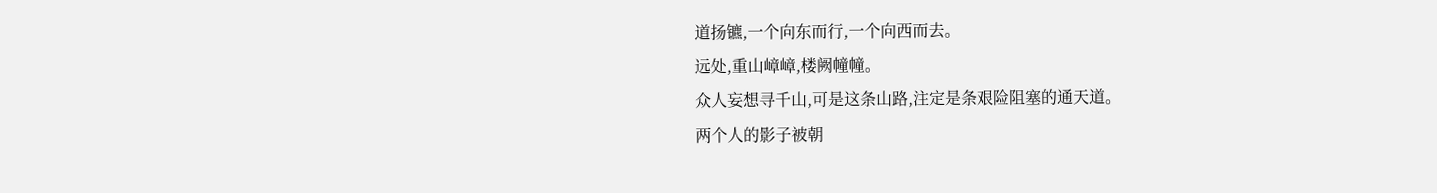道扬镳,一个向东而行,一个向西而去。
远处,重山嶂嶂,楼阙幢幢。
众人妄想寻千山,可是这条山路,注定是条艰险阻塞的通天道。
两个人的影子被朝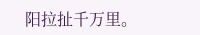阳拉扯千万里。